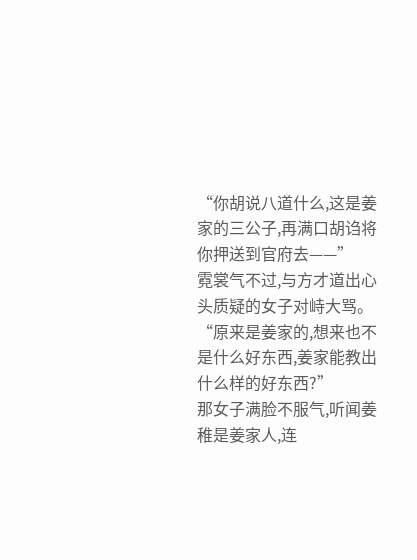“你胡说八道什么,这是姜家的三公子,再满口胡诌将你押送到官府去——”
霓裳气不过,与方才道出心头质疑的女子对峙大骂。
“原来是姜家的,想来也不是什么好东西,姜家能教出什么样的好东西?”
那女子满脸不服气,听闻姜稚是姜家人,连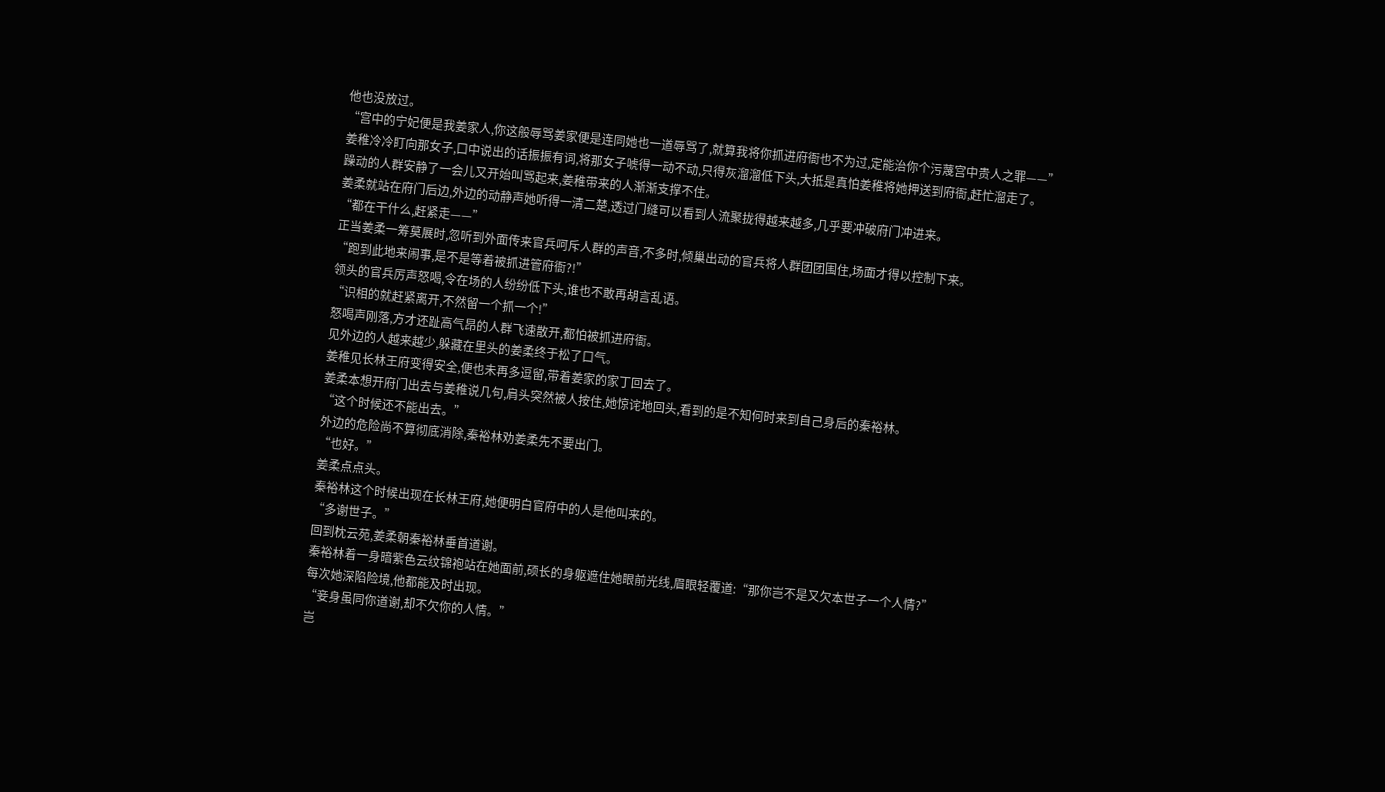他也没放过。
“宫中的宁妃便是我姜家人,你这般辱骂姜家便是连同她也一道辱骂了,就算我将你抓进府衙也不为过,定能治你个污蔑宫中贵人之罪——”
姜稚冷冷盯向那女子,口中说出的话振振有词,将那女子唬得一动不动,只得灰溜溜低下头,大抵是真怕姜稚将她押送到府衙,赶忙溜走了。
躁动的人群安静了一会儿又开始叫骂起来,姜稚带来的人渐渐支撑不住。
姜柔就站在府门后边,外边的动静声她听得一清二楚,透过门缝可以看到人流聚拢得越来越多,几乎要冲破府门冲进来。
“都在干什么,赶紧走——”
正当姜柔一筹莫展时,忽听到外面传来官兵呵斥人群的声音,不多时,倾巢出动的官兵将人群团团围住,场面才得以控制下来。
“跑到此地来闹事,是不是等着被抓进管府衙?!”
领头的官兵厉声怒喝,令在场的人纷纷低下头,谁也不敢再胡言乱语。
“识相的就赶紧离开,不然留一个抓一个!”
怒喝声刚落,方才还趾高气昂的人群飞速散开,都怕被抓进府衙。
见外边的人越来越少,躲藏在里头的姜柔终于松了口气。
姜稚见长林王府变得安全,便也未再多逗留,带着姜家的家丁回去了。
姜柔本想开府门出去与姜稚说几句,肩头突然被人按住,她惊诧地回头,看到的是不知何时来到自己身后的秦裕林。
“这个时候还不能出去。”
外边的危险尚不算彻底消除,秦裕林劝姜柔先不要出门。
“也好。”
姜柔点点头。
秦裕林这个时候出现在长林王府,她便明白官府中的人是他叫来的。
“多谢世子。”
回到枕云苑,姜柔朝秦裕林垂首道谢。
秦裕林着一身暗紫色云纹锦袍站在她面前,硕长的身躯遮住她眼前光线,眉眼轻覆道:“那你岂不是又欠本世子一个人情?”
每次她深陷险境,他都能及时出现。
“妾身虽同你道谢,却不欠你的人情。”
岂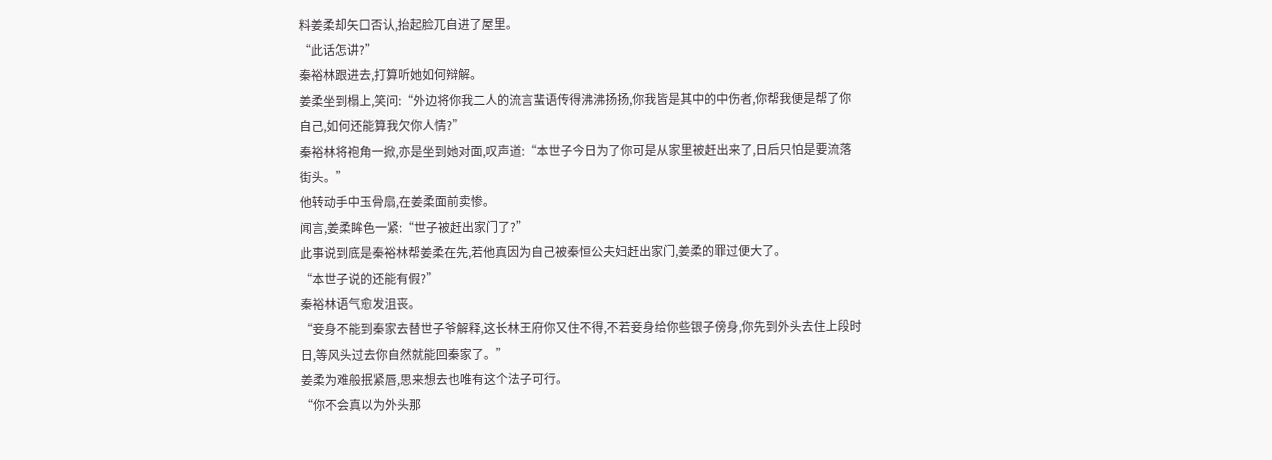料姜柔却矢口否认,抬起脸兀自进了屋里。
“此话怎讲?”
秦裕林跟进去,打算听她如何辩解。
姜柔坐到榻上,笑问:“外边将你我二人的流言蜚语传得沸沸扬扬,你我皆是其中的中伤者,你帮我便是帮了你自己,如何还能算我欠你人情?”
秦裕林将袍角一掀,亦是坐到她对面,叹声道:“本世子今日为了你可是从家里被赶出来了,日后只怕是要流落街头。”
他转动手中玉骨扇,在姜柔面前卖惨。
闻言,姜柔眸色一紧:“世子被赶出家门了?”
此事说到底是秦裕林帮姜柔在先,若他真因为自己被秦恒公夫妇赶出家门,姜柔的罪过便大了。
“本世子说的还能有假?”
秦裕林语气愈发沮丧。
“妾身不能到秦家去替世子爷解释,这长林王府你又住不得,不若妾身给你些银子傍身,你先到外头去住上段时日,等风头过去你自然就能回秦家了。”
姜柔为难般抿紧唇,思来想去也唯有这个法子可行。
“你不会真以为外头那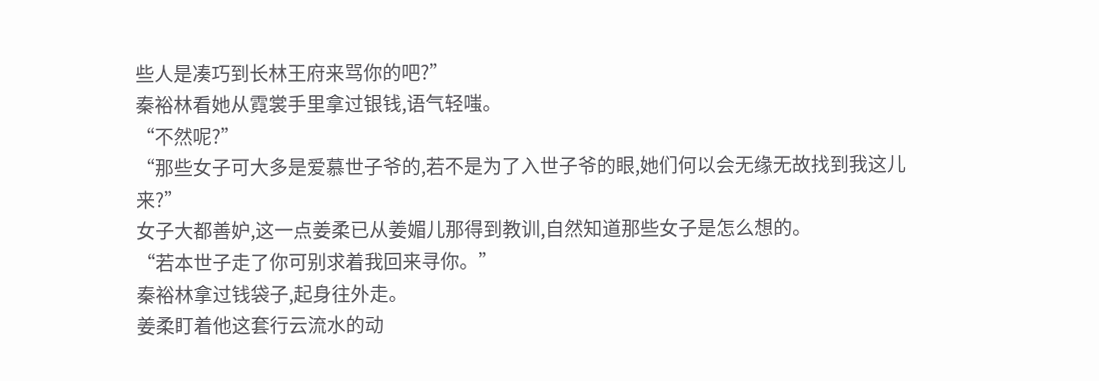些人是凑巧到长林王府来骂你的吧?”
秦裕林看她从霓裳手里拿过银钱,语气轻嗤。
“不然呢?”
“那些女子可大多是爱慕世子爷的,若不是为了入世子爷的眼,她们何以会无缘无故找到我这儿来?”
女子大都善妒,这一点姜柔已从姜媚儿那得到教训,自然知道那些女子是怎么想的。
“若本世子走了你可别求着我回来寻你。”
秦裕林拿过钱袋子,起身往外走。
姜柔盯着他这套行云流水的动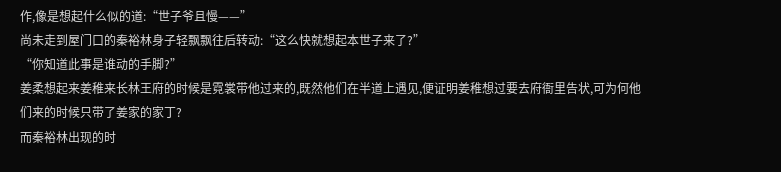作,像是想起什么似的道:“世子爷且慢——”
尚未走到屋门口的秦裕林身子轻飘飘往后转动:“这么快就想起本世子来了?”
“你知道此事是谁动的手脚?”
姜柔想起来姜稚来长林王府的时候是霓裳带他过来的,既然他们在半道上遇见,便证明姜稚想过要去府衙里告状,可为何他们来的时候只带了姜家的家丁?
而秦裕林出现的时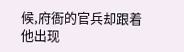候,府衙的官兵却跟着他出现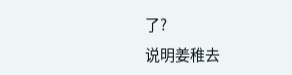了?
说明姜稚去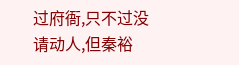过府衙,只不过没请动人,但秦裕